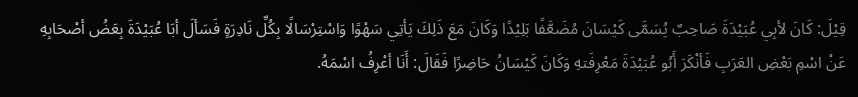قِيْلَ: كَانَ لأبِي عُبَيْدَةَ صَاحِبٌ يُسَمَّى كَيْسَانَ مُضَعَّفًا بَلِيْدًا وَكَانَ مَعَ ذَلِكَ يَأتِي سَهْوًا وَاسْتِرْسَالًا بِكُلِّ نَادِرَةٍ فَسَألَ أبَا عُبَيْدَةَ بِعَضُ أصْحَابِهِ عَنْ اسْمِ بَعْضِ العَرَبِ فَأنْكَرَ أَبُو عُبَيْدَةَ مَعْرِفَتهِ وَكَانَ كَيْسَانُ حَاضِرًا فَقَالَ: أَنَا أعْرِفُ اسْمَهُ.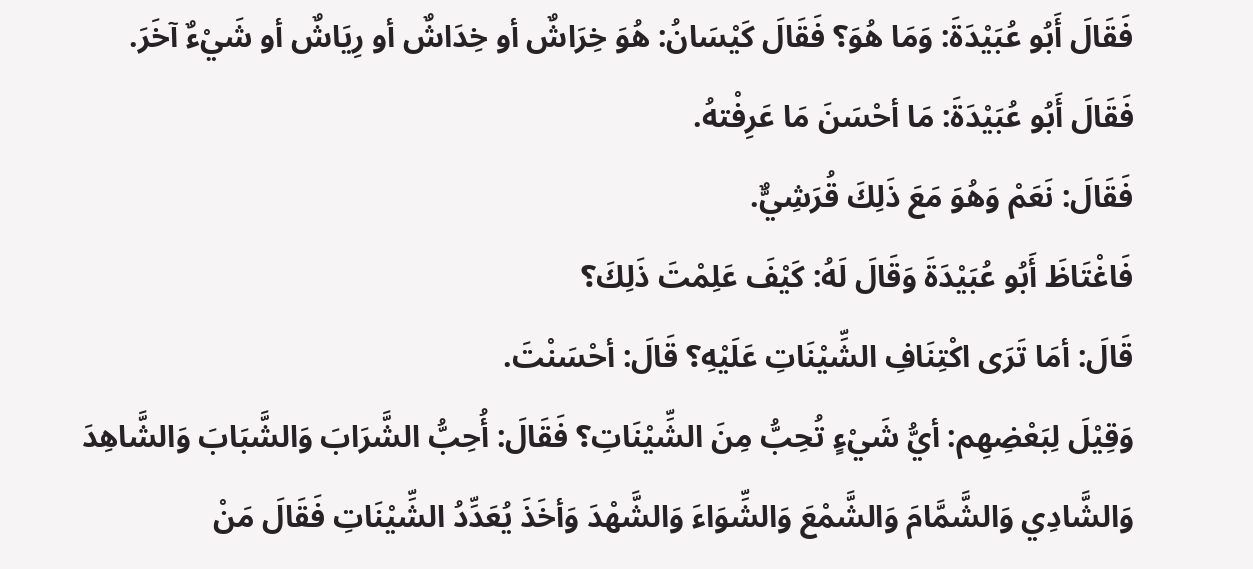فَقَالَ أَبُو عُبَيْدَةَ: وَمَا هُوَ؟ فَقَالَ كَيْسَانُ: هُوَ خِرَاشٌ أو خِدَاشٌ أو رِيَاشٌ أو شَيْءٌ آخَرَ.
فَقَالَ أَبُو عُبَيْدَةَ: مَا أحْسَنَ مَا عَرِفْتهُ.
فَقَالَ: نَعَمْ وَهُوَ مَعَ ذَلِكَ قُرَشِيٌّ.
فَاغْتَاظَ أَبُو عُبَيْدَةَ وَقَالَ لَهُ: كَيْفَ عَلِمْتَ ذَلِكَ؟
قَالَ: أمَا تَرَى اكْتِنَافِ الشِّيْنَاتِ عَلَيْهِ؟ قَالَ: أحْسَنْتَ.
وَقِيْلَ لِبَعْضِهِم: أيُّ شَيْءٍ تُحِبُّ مِنَ الشِّيْنَاتِ؟ فَقَالَ: أُحِبُّ الشَّرَابَ وَالشَّبَابَ وَالشَّاهِدَ وَالشَّادِي وَالشَّمَّامَ وَالشَّمْعَ وَالشِّوَاءَ وَالشَّهْدَ وَأخَذَ يُعَدِّدُ الشِّيْنَاتِ فَقَالَ مَنْ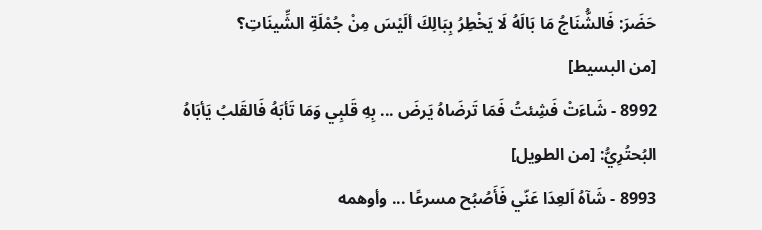حَضَرَ: فَالشُّنَاجُ مَا بَالَهُ لَا يَخْطِرُ بِبَالِكَ ألَيْسَ مِنْ جُمْلَةِ الشِّينَاتِ؟
[من البسيط]
8992 - شَاءَتْ فَشِئتُ فَمَا تَرضَاهُ يَرضَ ... بِهِ قَلبِي وَمَا تَأبَهُ فَالقَلبُ يَأبَاهُ
البُحتُرِيُّ: [من الطويل]
8993 - شَآهُ اَلعِدَا عَنّي فَأَصُبُح مسرعًا ... وأوهمه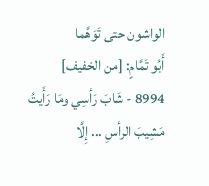الواشون حتى تَوَهَّما
أَبُو تَمَّامٍ: [من الخفيف]
8994 - شَابَ رَأسِي ومَا رَأَيتُ مَشِيبَ الرأسِ ... إِلَّا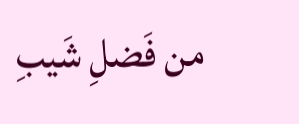من فَضلِ شَيبِ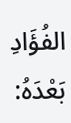الفُؤَادِ
بَعْدَهُ: